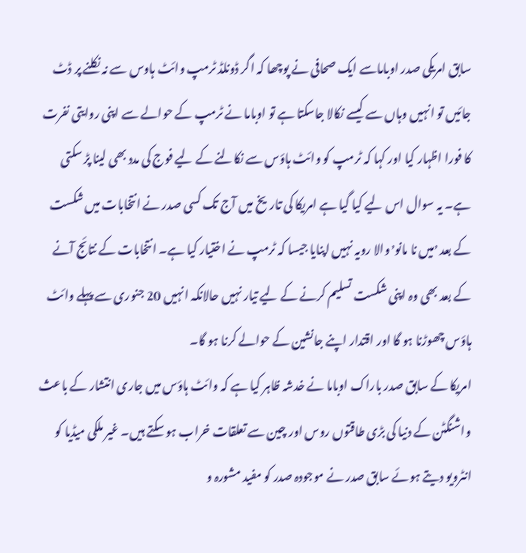سابق امریکی صدر اوباماسے ایک صحافی نے پوچھا کہ اگر ڈونلڈ ٹرمپ وائٹ ہاوس سے نہ نکلنے پر ڈٹ جائیں تو انہیں وہاں سے کیسے نکالا جاسکتا ہے تو اوباما نے ٹرمپ کے حوالے سے اپنی روایتی نفرت کا فورا اظہار کیا اور کہا کہ ٹرمپ کو وائٹ ہاؤس سے نکالنے کے لیے فوج کی مدد بھی لینا پڑ سکتی ہے۔ یہ سوال اس لیے کیا گیا ہے امریکا کی تاریخ میں آج تک کسی صدر نے انتخابات میں شکست کے بعد ʼمیں نا مانوʼ والا رویہ نہیں اپنایا جیسا کہ ٹرمپ نے اختیار کیا ہے۔ انتخابات کے نتائج آنے کے بعد بھی وہ اپنی شکست تسلیم کرنے کے لیے تیار نہیں حالانکہ انہیں 20 جنوری سے پہلے وائٹ ہاؤس چھوڑنا ہو گا اور اقتدار اپنے جانشین کے حوالے کرنا ہو گا۔
امریکا کے سابق صدر باراک اوباما نے خدشہ ظاہر کیا ہے کہ وائٹ ہاؤس میں جاری انتشار کے باعث واشنگٹن کے دنیا کی بڑی طاقتوں روس اور چین سے تعلقات خراب ہو سکتے ہیں۔ غیر ملکی میڈیا کو انٹرویو دیتے ہوئے سابق صدر نے موجودہ صدر کو مفید مشورہ و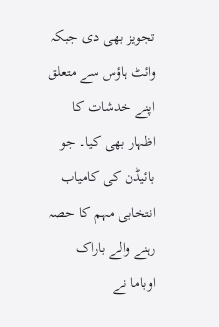تجویز بھی دی جبکہ وائٹ ہاؤس سے متعلق اپنے خدشات کا اظہار بھی کیا۔ جو بائیڈن کی کامیاب انتخابی مہم کا حصہ رہنے والے باراک اوباما نے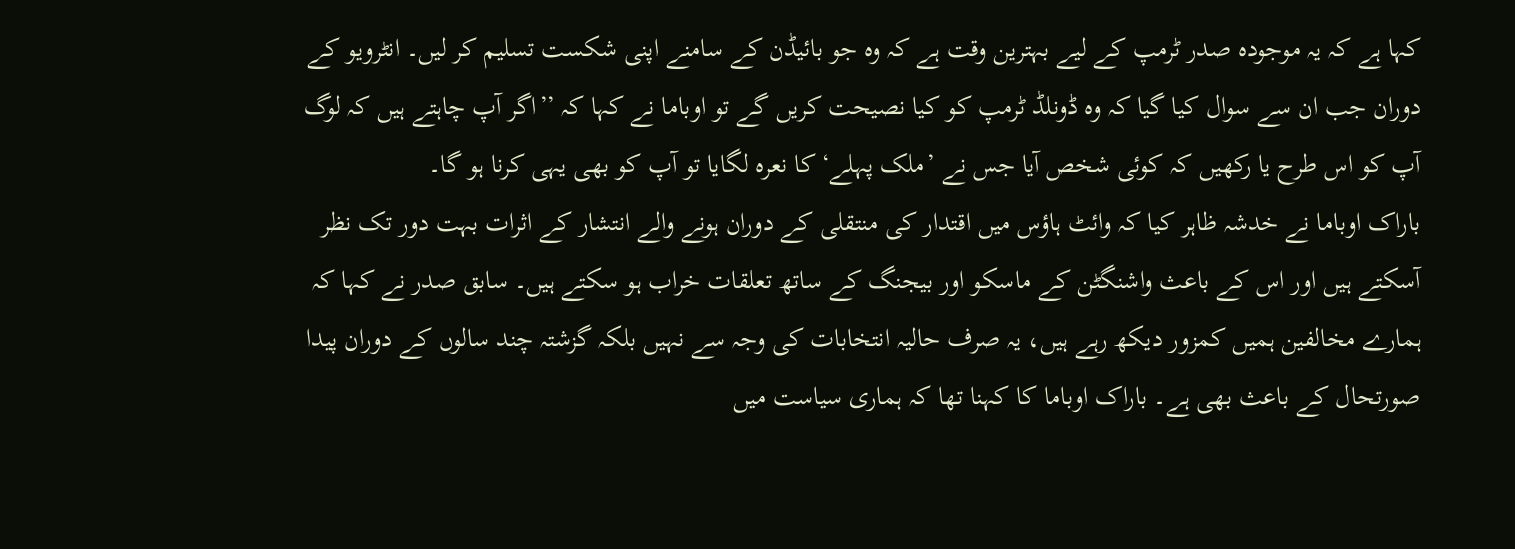کہا ہے کہ یہ موجودہ صدر ٹرمپ کے لیے بہترین وقت ہے کہ وہ جو بائیڈن کے سامنے اپنی شکست تسلیم کر لیں۔ انٹرویو کے دوران جب ان سے سوال کیا گیا کہ وہ ڈونلڈ ٹرمپ کو کیا نصیحت کریں گے تو اوباما نے کہا کہ ’’اگر آپ چاہتے ہیں کہ لوگ آپ کو اس طرح یا رکھیں کہ کوئی شخص آیا جس نے ’ملک پہلے‘ کا نعرہ لگایا تو آپ کو بھی یہی کرنا ہو گا۔
باراک اوباما نے خدشہ ظاہر کیا کہ وائٹ ہاؤس میں اقتدار کی منتقلی کے دوران ہونے والے انتشار کے اثرات بہت دور تک نظر آسکتے ہیں اور اس کے باعث واشنگٹن کے ماسکو اور بیجنگ کے ساتھ تعلقات خراب ہو سکتے ہیں۔ سابق صدر نے کہا کہ ہمارے مخالفین ہمیں کمزور دیکھ رہے ہیں، یہ صرف حالیہ انتخابات کی وجہ سے نہیں بلکہ گزشتہ چند سالوں کے دوران پیدا صورتحال کے باعث بھی ہے۔ باراک اوباما کا کہنا تھا کہ ہماری سیاست میں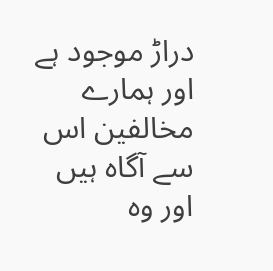دراڑ موجود ہے اور ہمارے مخالفین اس سے آگاہ ہیں اور وہ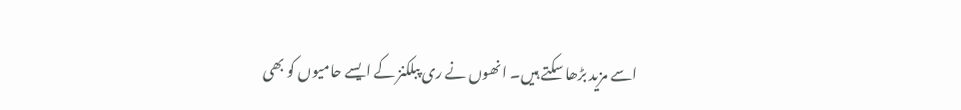اسے مزید بڑھا سکتے ہیں۔ انھوں نے ری پبلکنز کے ایسے حامیوں کو بھی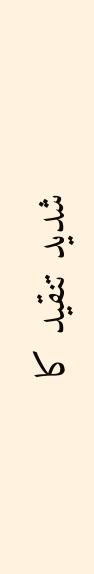شدید تنقید کا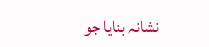نشانہ بنایا جو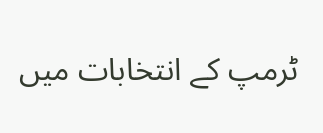ٹرمپ کے انتخابات میں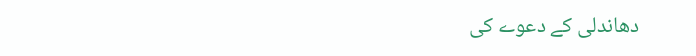دھاندلی کے دعوے کی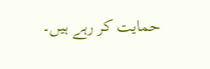حمایت کر رہے ہیں۔